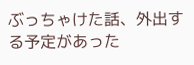ぶっちゃけた話、外出する予定があった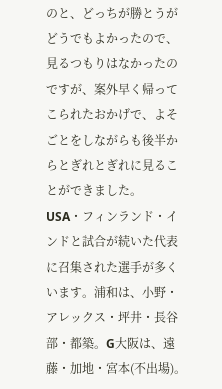のと、どっちが勝とうがどうでもよかったので、見るつもりはなかったのですが、案外早く帰ってこられたおかげで、よそごとをしながらも後半からとぎれとぎれに見ることができました。
USA・フィンランド・インドと試合が続いた代表に召集された選手が多くいます。浦和は、小野・アレックス・坪井・長谷部・都築。G大阪は、遠藤・加地・宮本(不出場)。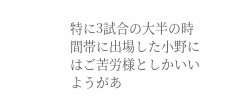特に3試合の大半の時間帯に出場した小野にはご苦労様としかいいようがあ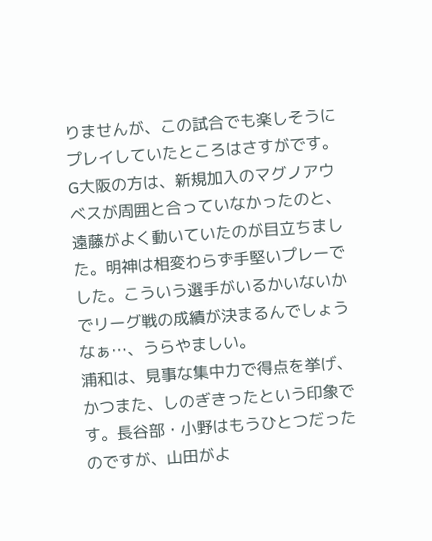りませんが、この試合でも楽しそうにプレイしていたところはさすがです。
G大阪の方は、新規加入のマグノアウベスが周囲と合っていなかったのと、遠藤がよく動いていたのが目立ちました。明神は相変わらず手堅いプレーでした。こういう選手がいるかいないかでリーグ戦の成績が決まるんでしょうなぁ…、うらやましい。
浦和は、見事な集中力で得点を挙げ、かつまた、しのぎきったという印象です。長谷部・小野はもうひとつだったのですが、山田がよ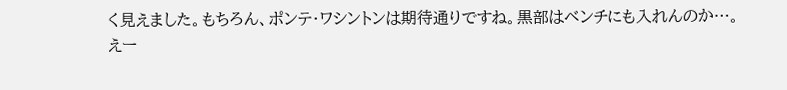く見えました。もちろん、ポンテ・ワシントンは期待通りですね。黒部はベンチにも入れんのか…。
えー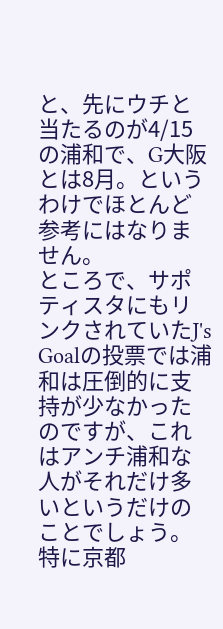と、先にウチと当たるのが4/15の浦和で、G大阪とは8月。というわけでほとんど参考にはなりません。
ところで、サポティスタにもリンクされていたJ's Goalの投票では浦和は圧倒的に支持が少なかったのですが、これはアンチ浦和な人がそれだけ多いというだけのことでしょう。特に京都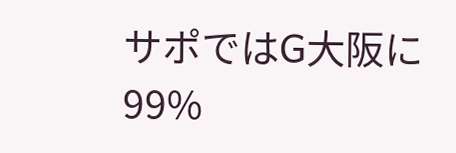サポではG大阪に99%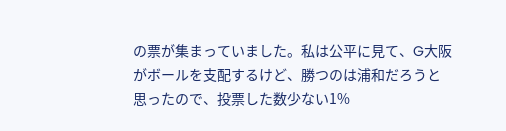の票が集まっていました。私は公平に見て、G大阪がボールを支配するけど、勝つのは浦和だろうと思ったので、投票した数少ない1%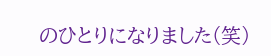のひとりになりました(笑)